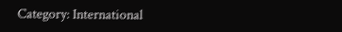Category: International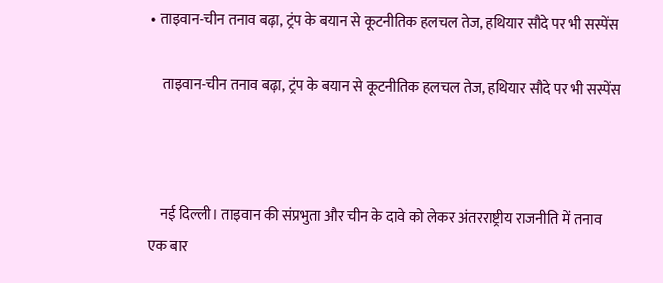• ताइवान-चीन तनाव बढ़ा, ट्रंप के बयान से कूटनीतिक हलचल तेज, हथियार सौदे पर भी सस्पेंस

    ताइवान-चीन तनाव बढ़ा, ट्रंप के बयान से कूटनीतिक हलचल तेज, हथियार सौदे पर भी सस्पेंस



    नई दिल्ली। ताइवान की संप्रभुता और चीन के दावे को लेकर अंतरराष्ट्रीय राजनीति में तनाव एक बार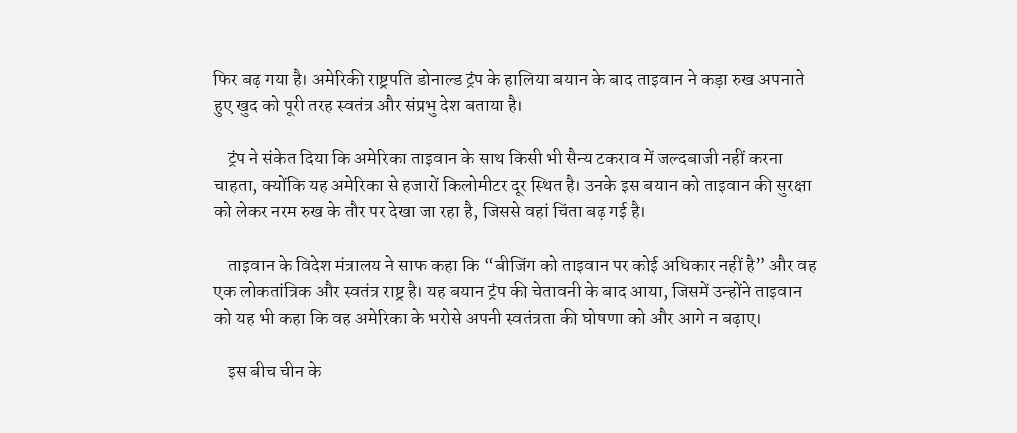फिर बढ़ गया है। अमेरिकी राष्ट्रपति डोनाल्ड ट्रंप के हालिया बयान के बाद ताइवान ने कड़ा रुख अपनाते हुए खुद को पूरी तरह स्वतंत्र और संप्रभु देश बताया है।

    ट्रंप ने संकेत दिया कि अमेरिका ताइवान के साथ किसी भी सैन्य टकराव में जल्दबाजी नहीं करना चाहता, क्योंकि यह अमेरिका से हजारों किलोमीटर दूर स्थित है। उनके इस बयान को ताइवान की सुरक्षा को लेकर नरम रुख के तौर पर देखा जा रहा है, जिससे वहां चिंता बढ़ गई है।

    ताइवान के विदेश मंत्रालय ने साफ कहा कि “बीजिंग को ताइवान पर कोई अधिकार नहीं है” और वह एक लोकतांत्रिक और स्वतंत्र राष्ट्र है। यह बयान ट्रंप की चेतावनी के बाद आया, जिसमें उन्होंने ताइवान को यह भी कहा कि वह अमेरिका के भरोसे अपनी स्वतंत्रता की घोषणा को और आगे न बढ़ाए।

    इस बीच चीन के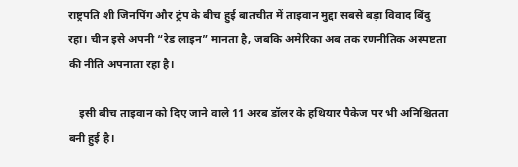राष्ट्रपति शी जिनपिंग और ट्रंप के बीच हुई बातचीत में ताइवान मुद्दा सबसे बड़ा विवाद बिंदु रहा। चीन इसे अपनी “रेड लाइन” मानता है, जबकि अमेरिका अब तक रणनीतिक अस्पष्टता की नीति अपनाता रहा है।

    इसी बीच ताइवान को दिए जाने वाले 11 अरब डॉलर के हथियार पैकेज पर भी अनिश्चितता बनी हुई है।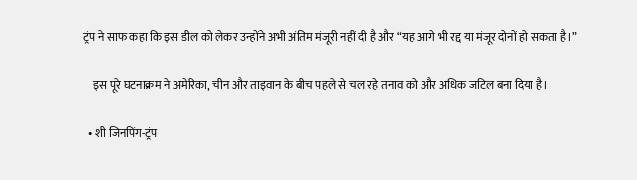ट्रंप ने साफ कहा कि इस डील को लेकर उन्होंने अभी अंतिम मंजूरी नहीं दी है और “यह आगे भी रद्द या मंजूर दोनों हो सकता है।”

    इस पूरे घटनाक्रम ने अमेरिका, चीन और ताइवान के बीच पहले से चल रहे तनाव को और अधिक जटिल बना दिया है।

  • शी जिनपिंग-ट्रंप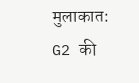मुलाकात: G2 की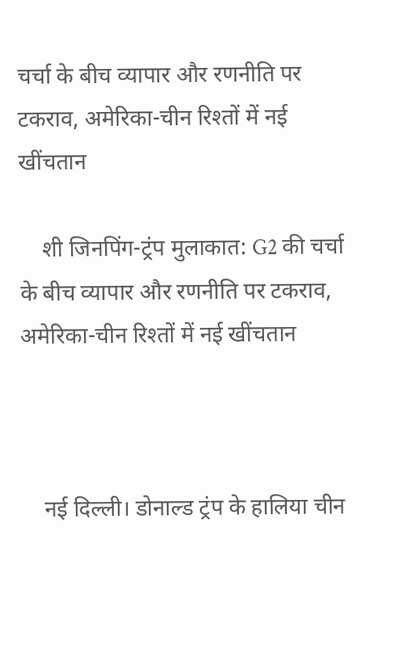चर्चा के बीच व्यापार और रणनीति पर टकराव, अमेरिका-चीन रिश्तों में नई खींचतान

    शी जिनपिंग-ट्रंप मुलाकात: G2 की चर्चा के बीच व्यापार और रणनीति पर टकराव, अमेरिका-चीन रिश्तों में नई खींचतान



    नई दिल्ली। डोनाल्ड ट्रंप के हालिया चीन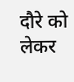दौरे को लेकर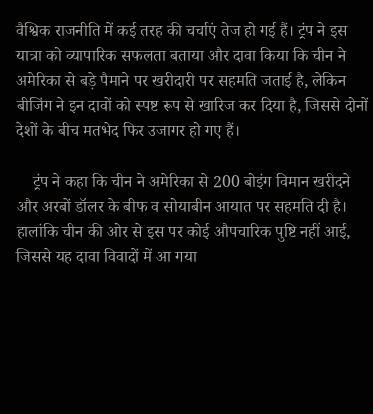वैश्विक राजनीति में कई तरह की चर्चाएं तेज हो गई हैं। ट्रंप ने इस यात्रा को व्यापारिक सफलता बताया और दावा किया कि चीन ने अमेरिका से बड़े पैमाने पर खरीदारी पर सहमति जताई है, लेकिन बीजिंग ने इन दावों को स्पष्ट रूप से खारिज कर दिया है, जिससे दोनों देशों के बीच मतभेद फिर उजागर हो गए हैं।

    ट्रंप ने कहा कि चीन ने अमेरिका से 200 बोइंग विमान खरीदने और अरबों डॉलर के बीफ व सोयाबीन आयात पर सहमति दी है। हालांकि चीन की ओर से इस पर कोई औपचारिक पुष्टि नहीं आई, जिससे यह दावा विवादों में आ गया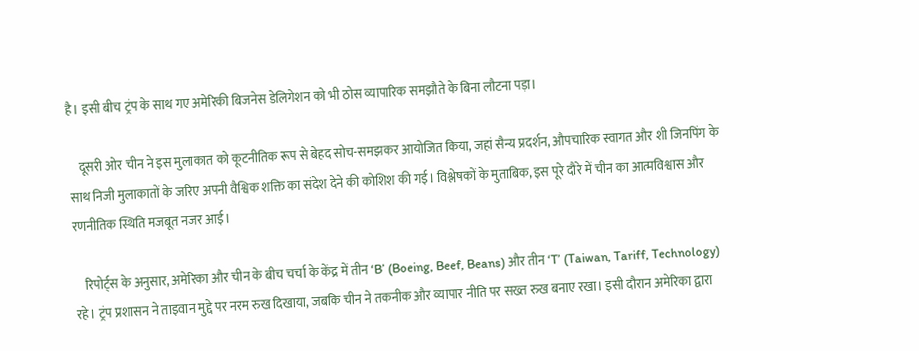है। इसी बीच ट्रंप के साथ गए अमेरिकी बिजनेस डेलिगेशन को भी ठोस व्यापारिक समझौते के बिना लौटना पड़ा।

    दूसरी ओर चीन ने इस मुलाकात को कूटनीतिक रूप से बेहद सोच-समझकर आयोजित किया, जहां सैन्य प्रदर्शन, औपचारिक स्वागत और शी जिनपिंग के साथ निजी मुलाकातों के जरिए अपनी वैश्विक शक्ति का संदेश देने की कोशिश की गई। विश्लेषकों के मुताबिक, इस पूरे दौरे में चीन का आत्मविश्वास और रणनीतिक स्थिति मजबूत नजर आई।

    रिपोर्ट्स के अनुसार, अमेरिका और चीन के बीच चर्चा के केंद्र में तीन ‘B’ (Boeing, Beef, Beans) और तीन ‘T’ (Taiwan, Tariff, Technology) रहे। ट्रंप प्रशासन ने ताइवान मुद्दे पर नरम रुख दिखाया, जबकि चीन ने तकनीक और व्यापार नीति पर सख्त रुख बनाए रखा। इसी दौरान अमेरिका द्वारा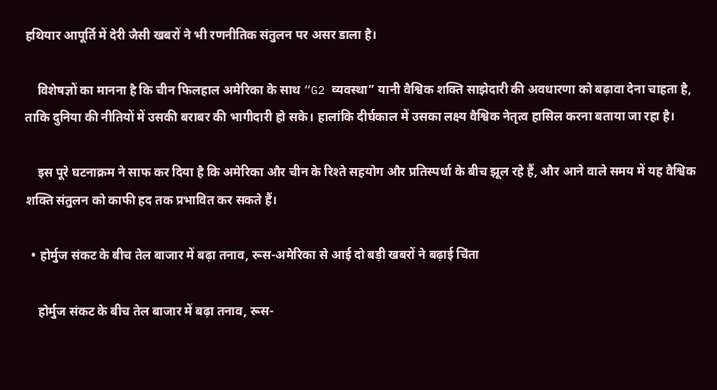हथियार आपूर्ति में देरी जैसी खबरों ने भी रणनीतिक संतुलन पर असर डाला है।

    विशेषज्ञों का मानना है कि चीन फिलहाल अमेरिका के साथ “G2 व्यवस्था” यानी वैश्विक शक्ति साझेदारी की अवधारणा को बढ़ावा देना चाहता है, ताकि दुनिया की नीतियों में उसकी बराबर की भागीदारी हो सके। हालांकि दीर्घकाल में उसका लक्ष्य वैश्विक नेतृत्व हासिल करना बताया जा रहा है।

    इस पूरे घटनाक्रम ने साफ कर दिया है कि अमेरिका और चीन के रिश्ते सहयोग और प्रतिस्पर्धा के बीच झूल रहे हैं, और आने वाले समय में यह वैश्विक शक्ति संतुलन को काफी हद तक प्रभावित कर सकते हैं।

  • होर्मुज संकट के बीच तेल बाजार में बढ़ा तनाव, रूस-अमेरिका से आई दो बड़ी खबरों ने बढ़ाई चिंता

    होर्मुज संकट के बीच तेल बाजार में बढ़ा तनाव, रूस-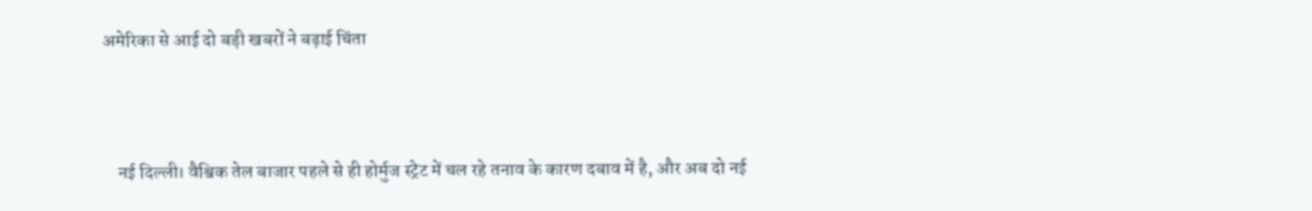अमेरिका से आई दो बड़ी खबरों ने बढ़ाई चिंता



    नई दिल्ली। वैश्विक तेल बाजार पहले से ही होर्मुज स्ट्रेट में चल रहे तनाव के कारण दबाव में है, और अब दो नई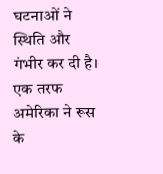घटनाओं ने स्थिति और गंभीर कर दी है। एक तरफ अमेरिका ने रूस के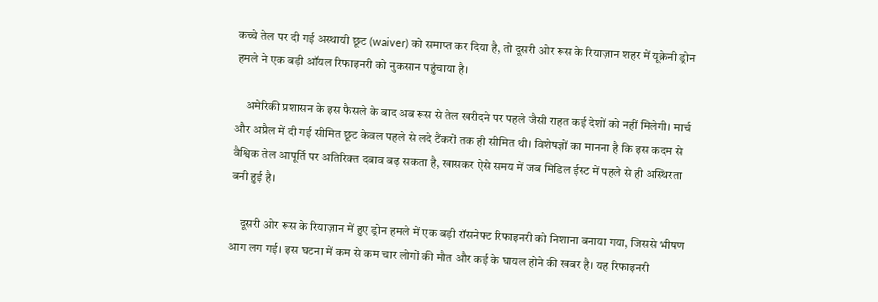कच्चे तेल पर दी गई अस्थायी छूट (waiver) को समाप्त कर दिया है, तो दूसरी ओर रूस के रियाज़ान शहर में यूक्रेनी ड्रोन हमले ने एक बड़ी ऑयल रिफाइनरी को नुकसान पहुंचाया है।

    अमेरिकी प्रशासन के इस फैसले के बाद अब रूस से तेल खरीदने पर पहले जैसी राहत कई देशों को नहीं मिलेगी। मार्च और अप्रैल में दी गई सीमित छूट केवल पहले से लदे टैंकरों तक ही सीमित थी। विशेषज्ञों का मानना है कि इस कदम से वैश्विक तेल आपूर्ति पर अतिरिक्त दबाव बढ़ सकता है, खासकर ऐसे समय में जब मिडिल ईस्ट में पहले से ही अस्थिरता बनी हुई है।

    दूसरी ओर रूस के रियाज़ान में हुए ड्रोन हमले में एक बड़ी रॉसनेफ्ट रिफाइनरी को निशाना बनाया गया, जिससे भीषण आग लग गई। इस घटना में कम से कम चार लोगों की मौत और कई के घायल होने की खबर है। यह रिफाइनरी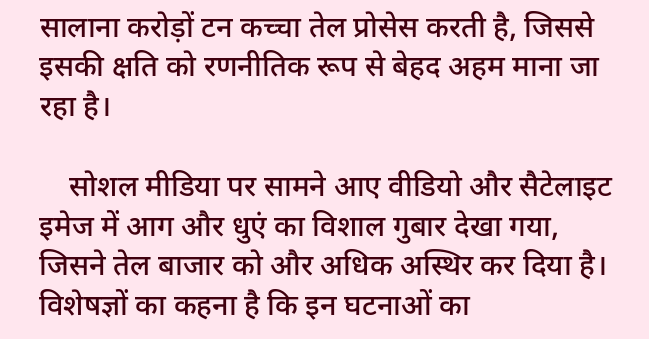सालाना करोड़ों टन कच्चा तेल प्रोसेस करती है, जिससे इसकी क्षति को रणनीतिक रूप से बेहद अहम माना जा रहा है।

    सोशल मीडिया पर सामने आए वीडियो और सैटेलाइट इमेज में आग और धुएं का विशाल गुबार देखा गया, जिसने तेल बाजार को और अधिक अस्थिर कर दिया है। विशेषज्ञों का कहना है कि इन घटनाओं का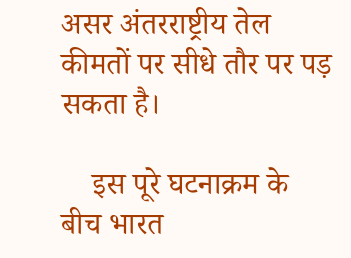असर अंतरराष्ट्रीय तेल कीमतों पर सीधे तौर पर पड़ सकता है।

    इस पूरे घटनाक्रम के बीच भारत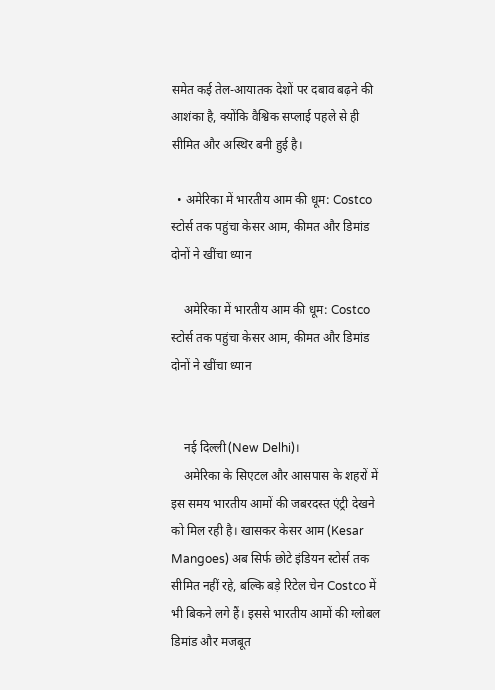समेत कई तेल-आयातक देशों पर दबाव बढ़ने की आशंका है, क्योंकि वैश्विक सप्लाई पहले से ही सीमित और अस्थिर बनी हुई है।

  • अमेरिका में भारतीय आम की धूम: Costco स्टोर्स तक पहुंचा केसर आम, कीमत और डिमांड दोनों ने खींचा ध्यान

    अमेरिका में भारतीय आम की धूम: Costco स्टोर्स तक पहुंचा केसर आम, कीमत और डिमांड दोनों ने खींचा ध्यान


    नई दिल्ली(New Delhi)।
    अमेरिका के सिएटल और आसपास के शहरों में इस समय भारतीय आमों की जबरदस्त एंट्री देखने को मिल रही है। खासकर केसर आम (Kesar Mangoes) अब सिर्फ छोटे इंडियन स्टोर्स तक सीमित नहीं रहे, बल्कि बड़े रिटेल चेन Costco में भी बिकने लगे हैं। इससे भारतीय आमों की ग्लोबल डिमांड और मजबूत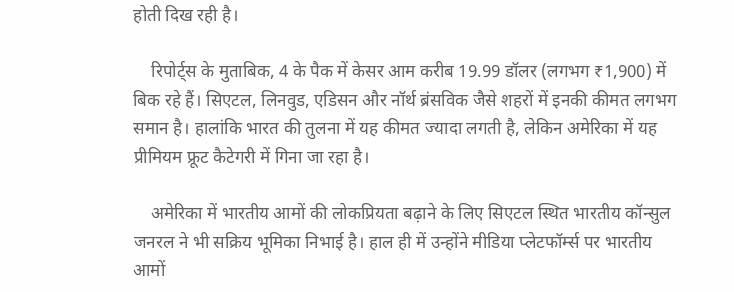होती दिख रही है।

    रिपोर्ट्स के मुताबिक, 4 के पैक में केसर आम करीब 19.99 डॉलर (लगभग ₹1,900) में बिक रहे हैं। सिएटल, लिनवुड, एडिसन और नॉर्थ ब्रंसविक जैसे शहरों में इनकी कीमत लगभग समान है। हालांकि भारत की तुलना में यह कीमत ज्यादा लगती है, लेकिन अमेरिका में यह प्रीमियम फ्रूट कैटेगरी में गिना जा रहा है।

    अमेरिका में भारतीय आमों की लोकप्रियता बढ़ाने के लिए सिएटल स्थित भारतीय कॉन्सुल जनरल ने भी सक्रिय भूमिका निभाई है। हाल ही में उन्होंने मीडिया प्लेटफॉर्म्स पर भारतीय आमों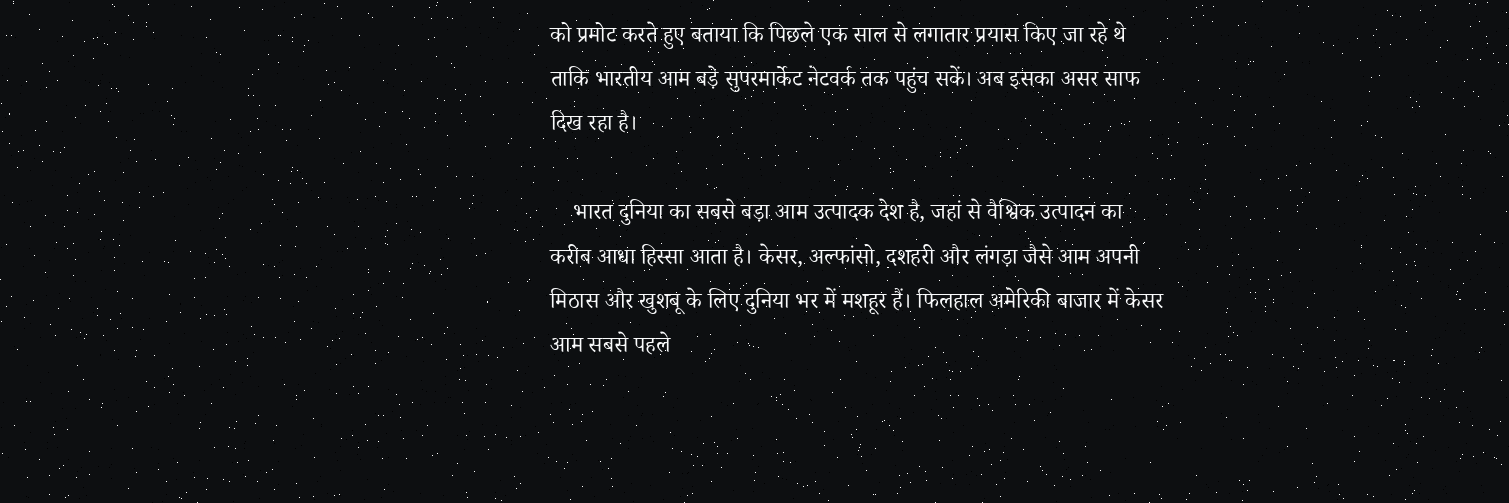को प्रमोट करते हुए बताया कि पिछले एक साल से लगातार प्रयास किए जा रहे थे ताकि भारतीय आम बड़े सुपरमार्केट नेटवर्क तक पहुंच सकें। अब इसका असर साफ दिख रहा है।

    भारत दुनिया का सबसे बड़ा आम उत्पादक देश है, जहां से वैश्विक उत्पादन का करीब आधा हिस्सा आता है। केसर, अल्फांसो, दशहरी और लंगड़ा जैसे आम अपनी मिठास और खुशबू के लिए दुनिया भर में मशहूर हैं। फिलहाल अमेरिकी बाजार में केसर आम सबसे पहले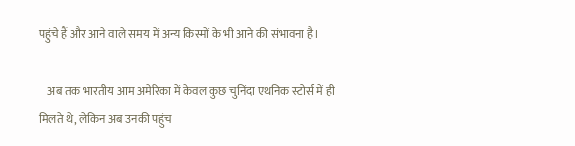पहुंचे हैं और आने वाले समय में अन्य किस्मों के भी आने की संभावना है।

    अब तक भारतीय आम अमेरिका में केवल कुछ चुनिंदा एथनिक स्टोर्स में ही मिलते थे, लेकिन अब उनकी पहुंच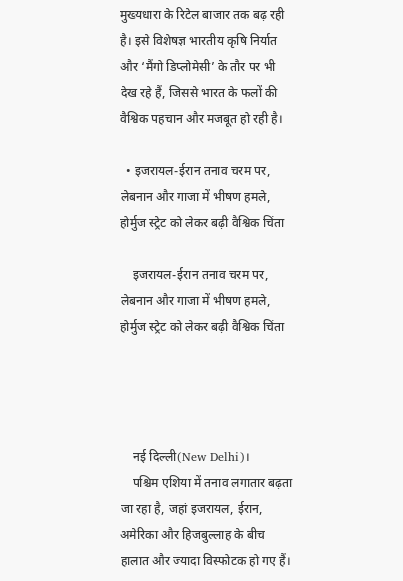मुख्यधारा के रिटेल बाजार तक बढ़ रही है। इसे विशेषज्ञ भारतीय कृषि निर्यात और ‘मैंगो डिप्लोमेसी’ के तौर पर भी देख रहे हैं, जिससे भारत के फलों की वैश्विक पहचान और मजबूत हो रही है।

  • इजरायल-ईरान तनाव चरम पर, लेबनान और गाजा में भीषण हमले, होर्मुज स्ट्रेट को लेकर बढ़ी वैश्विक चिंता

    इजरायल-ईरान तनाव चरम पर, लेबनान और गाजा में भीषण हमले, होर्मुज स्ट्रेट को लेकर बढ़ी वैश्विक चिंता




    नई दिल्ली(New Delhi)।
    पश्चिम एशिया में तनाव लगातार बढ़ता जा रहा है, जहां इजरायल, ईरान, अमेरिका और हिजबुल्लाह के बीच हालात और ज्यादा विस्फोटक हो गए हैं।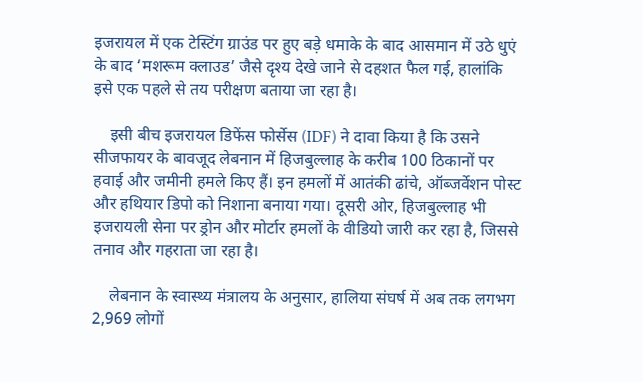इजरायल में एक टेस्टिंग ग्राउंड पर हुए बड़े धमाके के बाद आसमान में उठे धुएं के बाद ‘मशरूम क्लाउड’ जैसे दृश्य देखे जाने से दहशत फैल गई, हालांकि इसे एक पहले से तय परीक्षण बताया जा रहा है।

    इसी बीच इजरायल डिफेंस फोर्सेस (IDF) ने दावा किया है कि उसने सीजफायर के बावजूद लेबनान में हिजबुल्लाह के करीब 100 ठिकानों पर हवाई और जमीनी हमले किए हैं। इन हमलों में आतंकी ढांचे, ऑब्जर्वेशन पोस्ट और हथियार डिपो को निशाना बनाया गया। दूसरी ओर, हिजबुल्लाह भी इजरायली सेना पर ड्रोन और मोर्टार हमलों के वीडियो जारी कर रहा है, जिससे तनाव और गहराता जा रहा है।

    लेबनान के स्वास्थ्य मंत्रालय के अनुसार, हालिया संघर्ष में अब तक लगभग 2,969 लोगों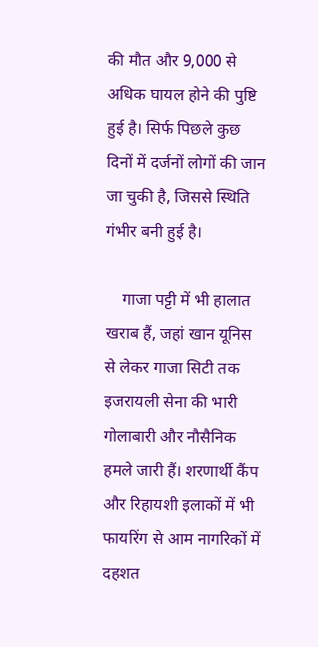की मौत और 9,000 से अधिक घायल होने की पुष्टि हुई है। सिर्फ पिछले कुछ दिनों में दर्जनों लोगों की जान जा चुकी है, जिससे स्थिति गंभीर बनी हुई है।

    गाजा पट्टी में भी हालात खराब हैं, जहां खान यूनिस से लेकर गाजा सिटी तक इजरायली सेना की भारी गोलाबारी और नौसैनिक हमले जारी हैं। शरणार्थी कैंप और रिहायशी इलाकों में भी फायरिंग से आम नागरिकों में दहशत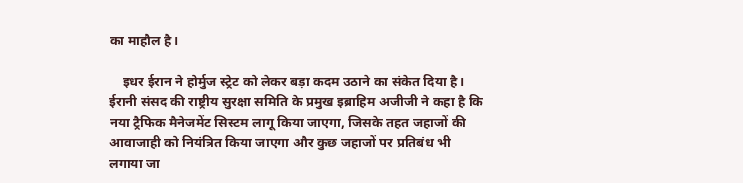का माहौल है।

    इधर ईरान ने होर्मुज स्ट्रेट को लेकर बड़ा कदम उठाने का संकेत दिया है। ईरानी संसद की राष्ट्रीय सुरक्षा समिति के प्रमुख इब्राहिम अजीजी ने कहा है कि नया ट्रैफिक मैनेजमेंट सिस्टम लागू किया जाएगा, जिसके तहत जहाजों की आवाजाही को नियंत्रित किया जाएगा और कुछ जहाजों पर प्रतिबंध भी लगाया जा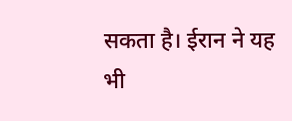सकता है। ईरान ने यह भी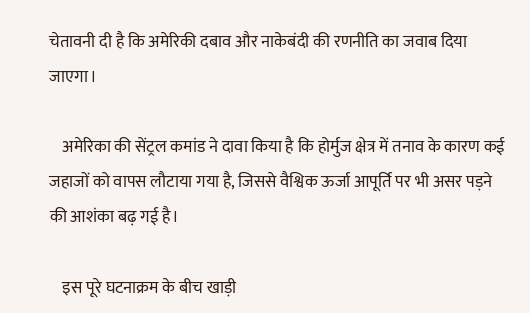चेतावनी दी है कि अमेरिकी दबाव और नाकेबंदी की रणनीति का जवाब दिया जाएगा।

    अमेरिका की सेंट्रल कमांड ने दावा किया है कि होर्मुज क्षेत्र में तनाव के कारण कई जहाजों को वापस लौटाया गया है, जिससे वैश्विक ऊर्जा आपूर्ति पर भी असर पड़ने की आशंका बढ़ गई है।

    इस पूरे घटनाक्रम के बीच खाड़ी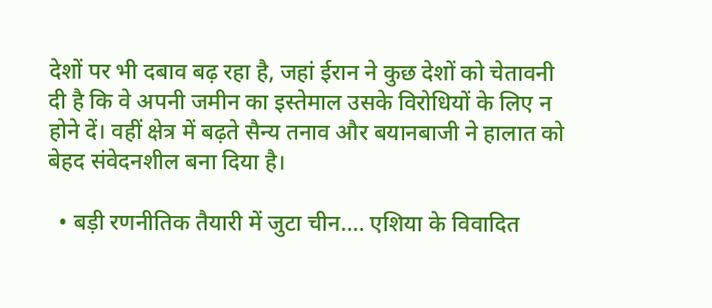देशों पर भी दबाव बढ़ रहा है, जहां ईरान ने कुछ देशों को चेतावनी दी है कि वे अपनी जमीन का इस्तेमाल उसके विरोधियों के लिए न होने दें। वहीं क्षेत्र में बढ़ते सैन्य तनाव और बयानबाजी ने हालात को बेहद संवेदनशील बना दिया है।

  • बड़ी रणनीतिक तैयारी में जुटा चीन…. एशिया के विवादित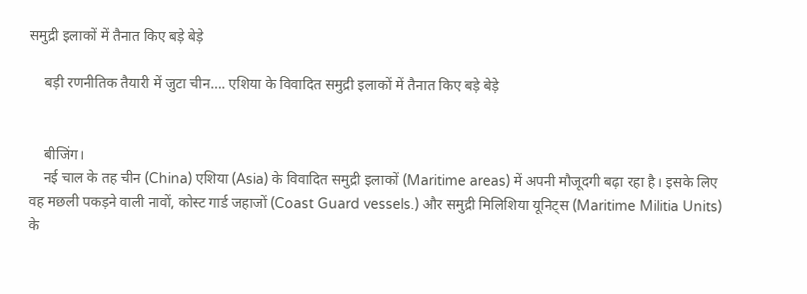समुद्री इलाकों में तैनात किए बड़े बेड़े

    बड़ी रणनीतिक तैयारी में जुटा चीन…. एशिया के विवादित समुद्री इलाकों में तैनात किए बड़े बेड़े


    बीजिंग।
    नई चाल के तह चीन (China) एशिया (Asia) के विवादित समुद्री इलाकों (Maritime areas) में अपनी मौजूदगी बढ़ा रहा है। इसके लिए वह मछली पकड़ने वाली नावों, कोस्ट गार्ड जहाजों (Coast Guard vessels.) और समुद्री मिलिशिया यूनिट्स (Maritime Militia Units) के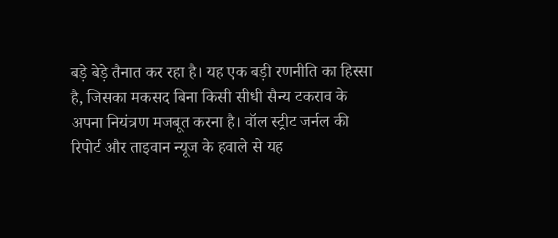बड़े बेड़े तैनात कर रहा है। यह एक बड़ी रणनीति का हिस्सा है, जिसका मकसद बिना किसी सीधी सैन्य टकराव के अपना नियंत्रण मजबूत करना है। वॉल स्ट्रीट जर्नल की रिपोर्ट और ताइवान न्यूज के हवाले से यह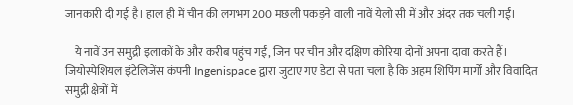जानकारी दी गई है। हाल ही में चीन की लगभग 200 मछली पकड़ने वाली नावें येलो सी में और अंदर तक चली गईं।

    ये नावें उन समुद्री इलाकों के और करीब पहुंच गईं, जिन पर चीन और दक्षिण कोरिया दोनों अपना दावा करते हैं। जियोस्पेशियल इंटेलिजेंस कंपनी Ingenispace द्वारा जुटाए गए डेटा से पता चला है कि अहम शिपिंग मार्गों और विवादित समुद्री क्षेत्रों में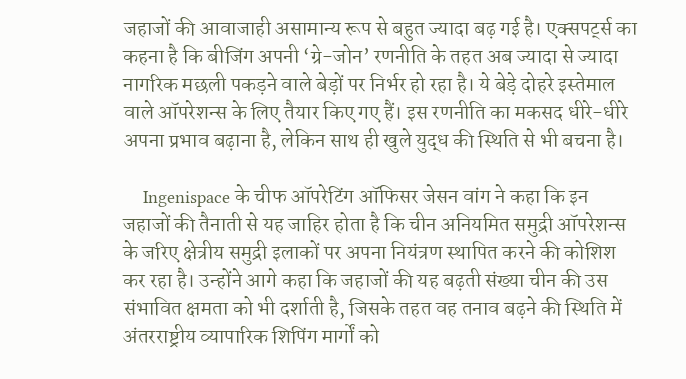जहाजों की आवाजाही असामान्य रूप से बहुत ज्यादा बढ़ गई है। एक्सपर्ट्स का कहना है कि बीजिंग अपनी ‘ग्रे-जोन’ रणनीति के तहत अब ज्यादा से ज्यादा नागरिक मछली पकड़ने वाले बेड़ों पर निर्भर हो रहा है। ये बेड़े दोहरे इस्तेमाल वाले ऑपरेशन्स के लिए तैयार किए गए हैं। इस रणनीति का मकसद धीरे-धीरे अपना प्रभाव बढ़ाना है, लेकिन साथ ही खुले युद्ध की स्थिति से भी बचना है।

    Ingenispace के चीफ ऑपरेटिंग ऑफिसर जेसन वांग ने कहा कि इन जहाजों की तैनाती से यह जाहिर होता है कि चीन अनियमित समुद्री ऑपरेशन्स के जरिए क्षेत्रीय समुद्री इलाकों पर अपना नियंत्रण स्थापित करने की कोशिश कर रहा है। उन्होंने आगे कहा कि जहाजों की यह बढ़ती संख्या चीन की उस संभावित क्षमता को भी दर्शाती है, जिसके तहत वह तनाव बढ़ने की स्थिति में अंतरराष्ट्रीय व्यापारिक शिपिंग मार्गों को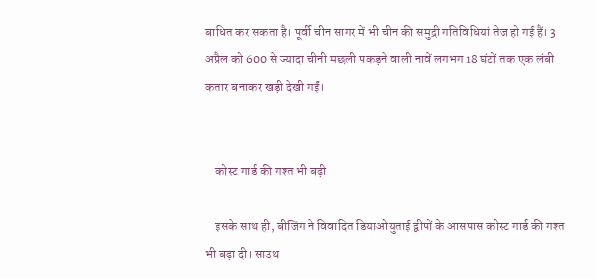बाधित कर सकता है। पूर्वी चीन सागर में भी चीन की समुद्री गतिविधियां तेज हो गई हैं। 3 अप्रैल को 600 से ज्यादा चीनी मछली पकड़ने वाली नावें लगभग 18 घंटों तक एक लंबी कतार बनाकर खड़ी देखी गईं।


    कोस्ट गार्ड की गश्त भी बढ़ी

    इसके साथ ही, बीजिंग ने विवादित डियाओयुताई द्वीपों के आसपास कोस्ट गार्ड की गश्त भी बढ़ा दी। साउथ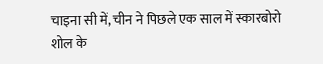चाइना सी में, चीन ने पिछले एक साल में स्कारबोरो शोल के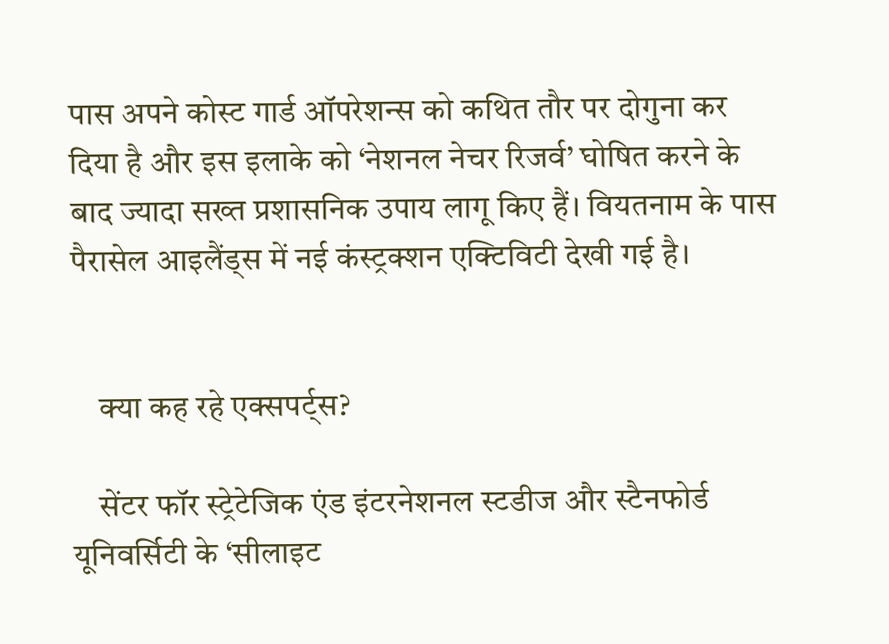पास अपने कोस्ट गार्ड ऑपरेशन्स को कथित तौर पर दोगुना कर दिया है और इस इलाके को ‘नेशनल नेचर रिजर्व’ घोषित करने के बाद ज्यादा सख्त प्रशासनिक उपाय लागू किए हैं। वियतनाम के पास पैरासेल आइलैंड्स में नई कंस्ट्रक्शन एक्टिविटी देखी गई है।


    क्या कह रहे एक्सपर्ट्स?

    सेंटर फॉर स्ट्रेटेजिक एंड इंटरनेशनल स्टडीज और स्टैनफोर्ड यूनिवर्सिटी के ‘सीलाइट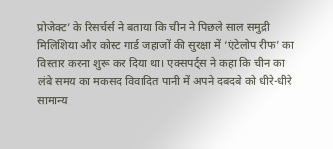प्रोजेक्ट’ के रिसर्चर्स ने बताया कि चीन ने पिछले साल समुद्री मिलिशिया और कोस्ट गार्ड जहाजों की सुरक्षा में ‘एंटेलोप रीफ’ का विस्तार करना शुरू कर दिया था। एक्सपर्ट्स ने कहा कि चीन का लंबे समय का मकसद विवादित पानी में अपने दबदबे को धीरे-धीरे सामान्य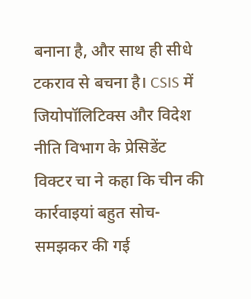बनाना है, और साथ ही सीधे टकराव से बचना है। CSIS में जियोपॉलिटिक्स और विदेश नीति विभाग के प्रेसिडेंट विक्टर चा ने कहा कि चीन की कार्रवाइयां बहुत सोच-समझकर की गई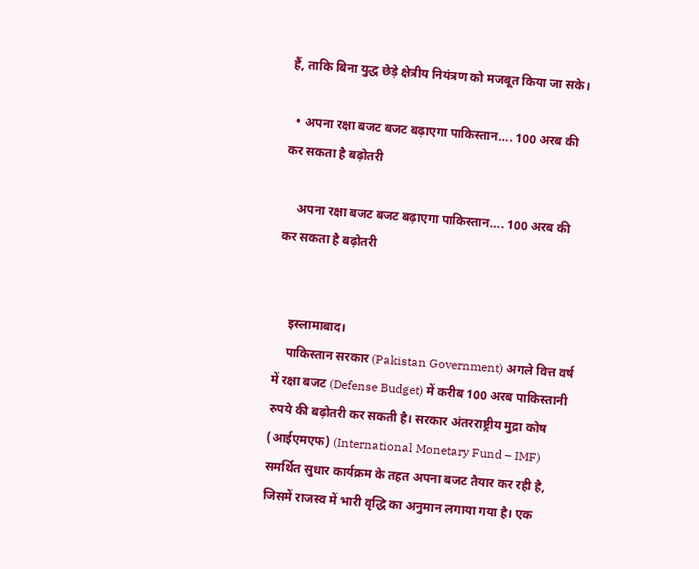हैं, ताकि बिना युद्ध छेड़े क्षेत्रीय नियंत्रण को मजबूत किया जा सके।

  • अपना रक्षा बजट बजट बढ़ाएगा पाकिस्तान…. 100 अरब की कर सकता है बढ़ोतरी

    अपना रक्षा बजट बजट बढ़ाएगा पाकिस्तान…. 100 अरब की कर सकता है बढ़ोतरी


    इस्लामाबाद।
    पाकिस्तान सरकार (Pakistan Government) अगले वित्त वर्ष में रक्षा बजट (Defense Budget) में करीब 100 अरब पाकिस्तानी रुपये की बढ़ोतरी कर सकती है। सरकार अंतरराष्ट्रीय मुद्रा कोष (आईएमएफ) (International Monetary Fund – IMF) समर्थित सुधार कार्यक्रम के तहत अपना बजट तैयार कर रही है, जिसमें राजस्व में भारी वृद्धि का अनुमान लगाया गया है। एक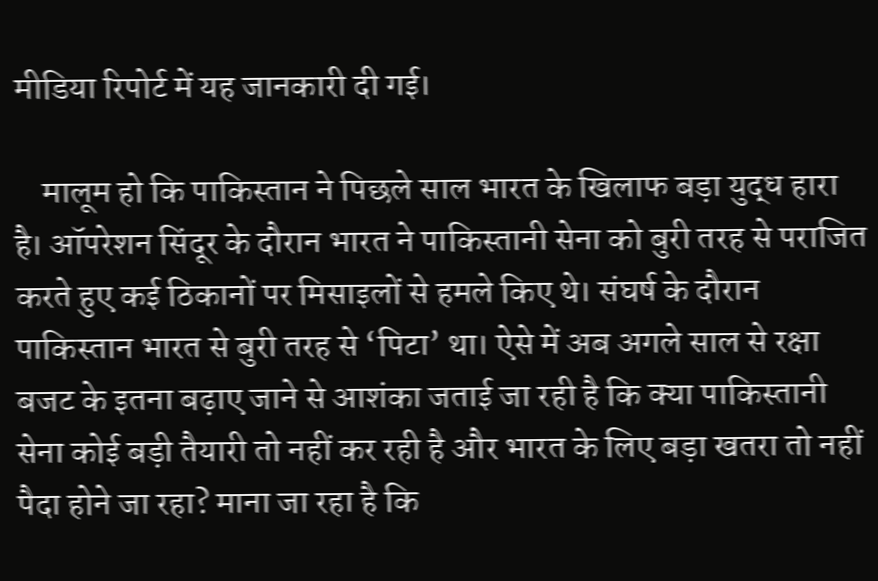मीडिया रिपोर्ट में यह जानकारी दी गई।

    मालूम हो कि पाकिस्तान ने पिछले साल भारत के खिलाफ बड़ा युद्ध हारा है। ऑपरेशन सिंदूर के दौरान भारत ने पाकिस्तानी सेना को बुरी तरह से पराजित करते हुए कई ठिकानों पर मिसाइलों से हमले किए थे। संघर्ष के दौरान पाकिस्तान भारत से बुरी तरह से ‘पिटा’ था। ऐसे में अब अगले साल से रक्षा बजट के इतना बढ़ाए जाने से आशंका जताई जा रही है कि क्या पाकिस्तानी सेना कोई बड़ी तैयारी तो नहीं कर रही है और भारत के लिए बड़ा खतरा तो नहीं पैदा होने जा रहा? माना जा रहा है कि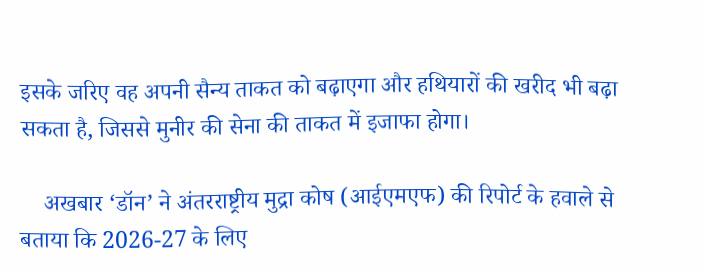इसके जरिए वह अपनी सैन्य ताकत को बढ़ाएगा और हथियारों की खरीद भी बढ़ा सकता है, जिससे मुनीर की सेना की ताकत में इजाफा होगा।

    अखबार ‘डॉन’ ने अंतरराष्ट्रीय मुद्रा कोष (आईएमएफ) की रिपोर्ट के हवाले से बताया कि 2026-27 के लिए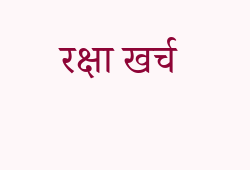रक्षा खर्च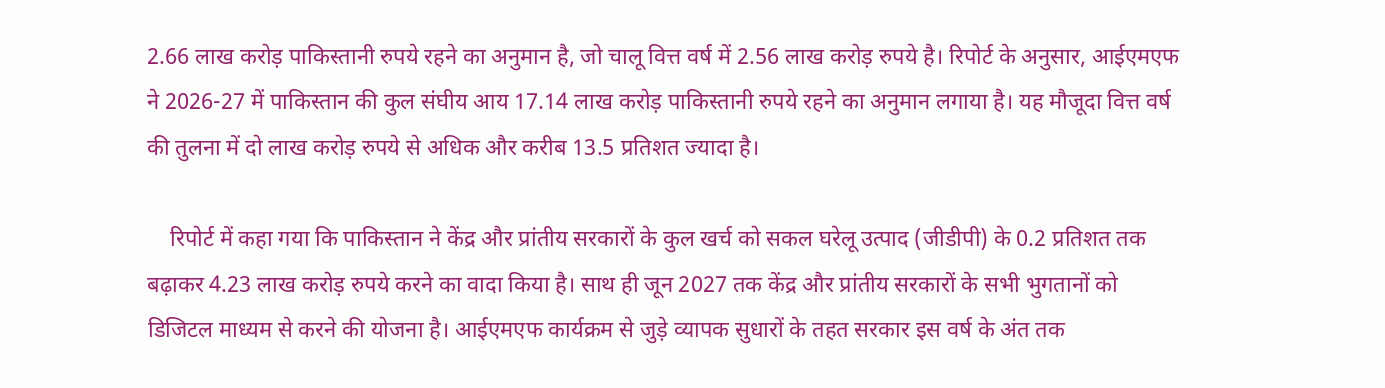2.66 लाख करोड़ पाकिस्तानी रुपये रहने का अनुमान है, जो चालू वित्त वर्ष में 2.56 लाख करोड़ रुपये है। रिपोर्ट के अनुसार, आईएमएफ ने 2026-27 में पाकिस्तान की कुल संघीय आय 17.14 लाख करोड़ पाकिस्तानी रुपये रहने का अनुमान लगाया है। यह मौजूदा वित्त वर्ष की तुलना में दो लाख करोड़ रुपये से अधिक और करीब 13.5 प्रतिशत ज्यादा है।

    रिपोर्ट में कहा गया कि पाकिस्तान ने केंद्र और प्रांतीय सरकारों के कुल खर्च को सकल घरेलू उत्पाद (जीडीपी) के 0.2 प्रतिशत तक बढ़ाकर 4.23 लाख करोड़ रुपये करने का वादा किया है। साथ ही जून 2027 तक केंद्र और प्रांतीय सरकारों के सभी भुगतानों को डिजिटल माध्यम से करने की योजना है। आईएमएफ कार्यक्रम से जुड़े व्यापक सुधारों के तहत सरकार इस वर्ष के अंत तक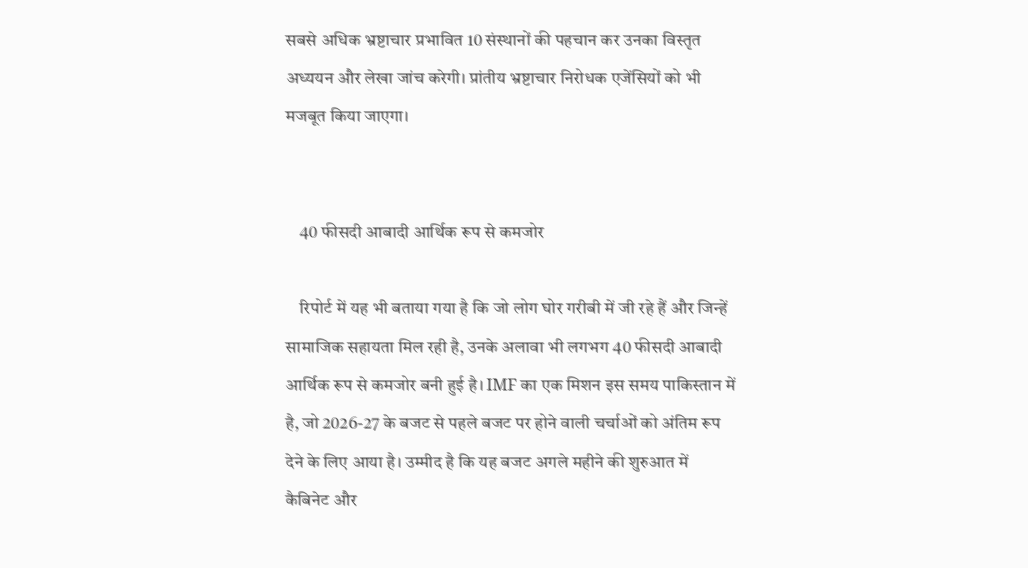सबसे अधिक भ्रष्टाचार प्रभावित 10 संस्थानों की पहचान कर उनका विस्तृत अध्ययन और लेखा जांच करेगी। प्रांतीय भ्रष्टाचार निरोधक एजेंसियों को भी मजबूत किया जाएगा।


    40 फीसदी आबादी आर्थिक रूप से कमजोर

    रिपोर्ट में यह भी बताया गया है कि जो लोग घोर गरीबी में जी रहे हैं और जिन्हें सामाजिक सहायता मिल रही है, उनके अलावा भी लगभग 40 फीसदी आबादी आर्थिक रूप से कमजोर बनी हुई है। IMF का एक मिशन इस समय पाकिस्तान में है, जो 2026-27 के बजट से पहले बजट पर होने वाली चर्चाओं को अंतिम रूप देने के लिए आया है। उम्मीद है कि यह बजट अगले महीने की शुरुआत में कैबिनेट और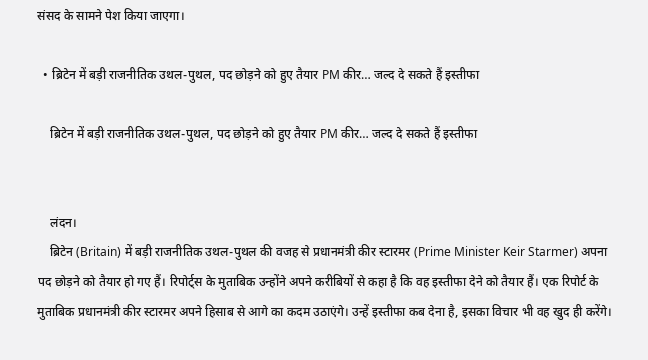संसद के सामने पेश किया जाएगा।

  • ब्रिटेन में बड़ी राजनीतिक उथल-पुथल, पद छोड़ने को हुए तैयार PM कीर… जल्द दे सकते हैं इस्तीफा

    ब्रिटेन में बड़ी राजनीतिक उथल-पुथल, पद छोड़ने को हुए तैयार PM कीर… जल्द दे सकते हैं इस्तीफा


    लंदन।
    ब्रिटेन (Britain) में बड़ी राजनीतिक उथल-पुथल की वजह से प्रधानमंत्री कीर स्टारमर (Prime Minister Keir Starmer) अपना पद छोड़ने को तैयार हो गए हैं। रिपोर्ट्स के मुताबिक उन्होंने अपने करीबियों से कहा है कि वह इस्तीफा देने को तैयार हैं। एक रिपोर्ट के मुताबिक प्रधानमंत्री कीर स्टारमर अपने हिसाब से आगे का कदम उठाएंगे। उन्हें इस्तीफा कब देना है, इसका विचार भी वह खुद ही करेंगे।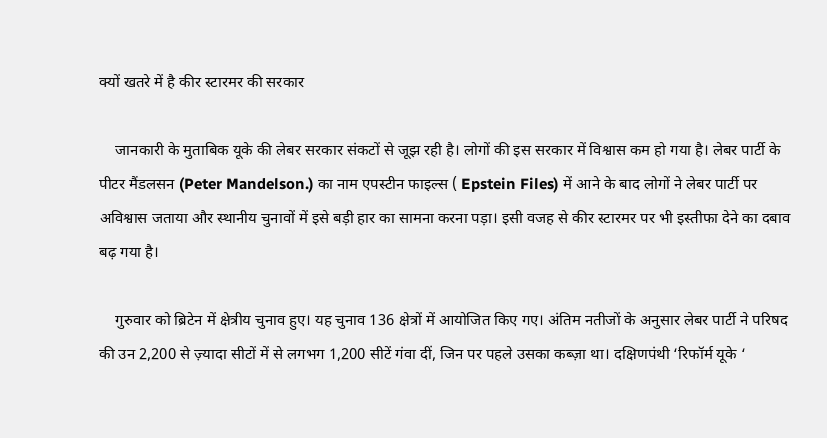क्यों खतरे में है कीर स्टारमर की सरकार

    जानकारी के मुताबिक यूके की लेबर सरकार संकटों से जूझ रही है। लोगों की इस सरकार में विश्वास कम हो गया है। लेबर पार्टी के पीटर मैंडलसन (Peter Mandelson.) का नाम एपस्टीन फाइल्स ( Epstein Files) में आने के बाद लोगों ने लेबर पार्टी पर अविश्वास जताया और स्थानीय चुनावों में इसे बड़ी हार का सामना करना पड़ा। इसी वजह से कीर स्टारमर पर भी इस्तीफा देने का दबाव बढ़ गया है।

    गुरुवार को ब्रिटेन में क्षेत्रीय चुनाव हुए। यह चुनाव 136 क्षेत्रों में आयोजित किए गए। अंतिम नतीजों के अनुसार लेबर पार्टी ने परिषद की उन 2,200 से ज़्यादा सीटों में से लगभग 1,200 सीटें गंवा दीं, जिन पर पहले उसका कब्ज़ा था। दक्षिणपंथी ‘रिफॉर्म यूके ‘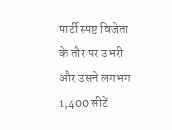पार्टी स्पष्ट विजेता के तौर पर उभरी और उसने लगभग 1,400 सीटें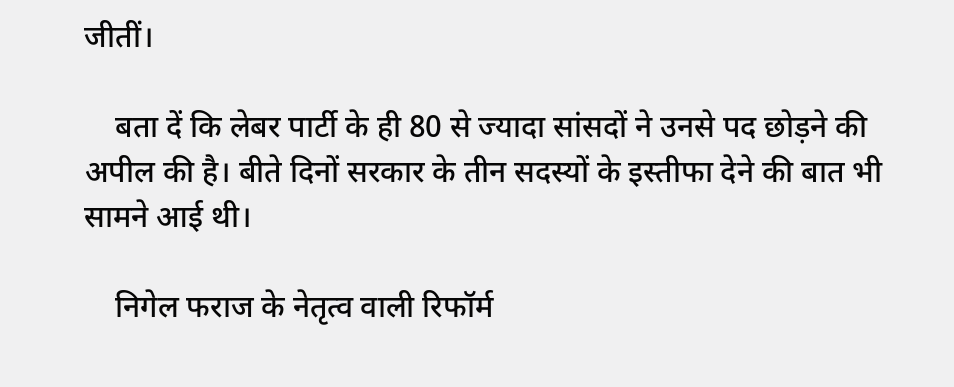जीतीं।

    बता दें कि लेबर पार्टी के ही 80 से ज्यादा सांसदों ने उनसे पद छोड़ने की अपील की है। बीते दिनों सरकार के तीन सदस्यों के इस्तीफा देने की बात भी सामने आई थी।

    निगेल फराज के नेतृत्व वाली रिफॉर्म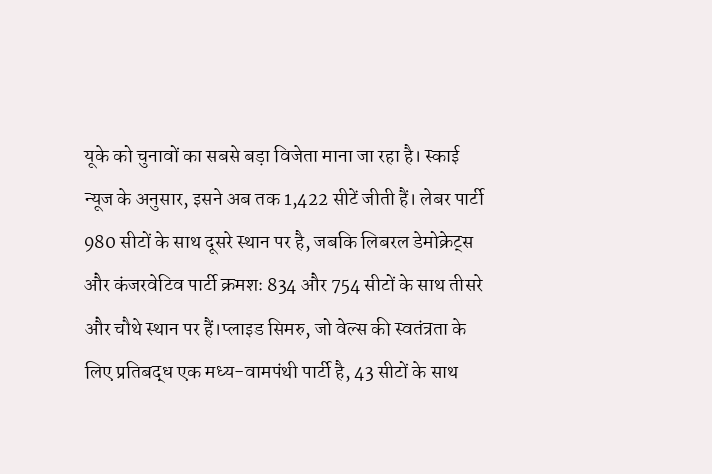यूके को चुनावों का सबसे बड़ा विजेता माना जा रहा है। स्काई न्यूज के अनुसार, इसने अब तक 1,422 सीटें जीती हैं। लेबर पार्टी 980 सीटों के साथ दूसरे स्थान पर है, जबकि लिबरल डेमोक्रेट्स और कंजरवेटिव पार्टी क्रमशः 834 और 754 सीटों के साथ तीसरे और चौथे स्थान पर हैं।प्लाइड सिमरु, जो वेल्स की स्वतंत्रता के लिए प्रतिबद्ध एक मध्य-वामपंथी पार्टी है, 43 सीटों के साथ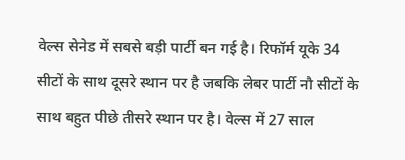वेल्स सेनेड में सबसे बड़ी पार्टी बन गई है। रिफॉर्म यूके 34 सीटों के साथ दूसरे स्थान पर है जबकि लेबर पार्टी नौ सीटों के साथ बहुत पीछे तीसरे स्थान पर है। वेल्स में 27 साल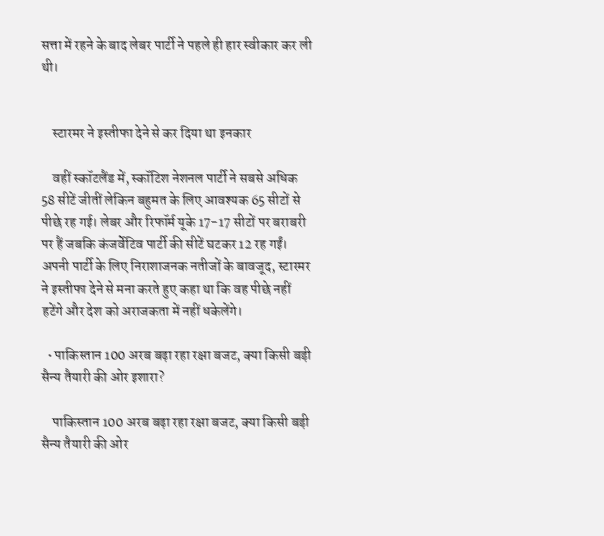सत्ता में रहने के बाद लेबर पार्टी ने पहले ही हार स्वीकार कर ली थी।


    स्टारमर ने इस्तीफा देने से कर दिया था इनकार

    वहीं स्कॉटलैंड में, स्कॉटिश नेशनल पार्टी ने सबसे अधिक 58 सीटें जीतीं लेकिन बहुमत के लिए आवश्यक 65 सीटों से पीछे रह गई। लेबर और रिफॉर्म यूके 17-17 सीटों पर बराबरी पर हैं जबकि कंजर्वेटिव पार्टी की सीटें घटकर 12 रह गईं। अपनी पार्टी के लिए निराशाजनक नतीजों के बावजूद, स्टारमर ने इस्तीफा देने से मना करते हुए कहा था कि वह पीछे नहीं हटेंगे और देश को अराजकता में नहीं धकेलेंगे।

  • पाकिस्तान 100 अरब बढ़ा रहा रक्षा बजट, क्या किसी बड़ी सैन्य तैयारी की ओर इशारा?

    पाकिस्तान 100 अरब बढ़ा रहा रक्षा बजट, क्या किसी बड़ी सैन्य तैयारी की ओर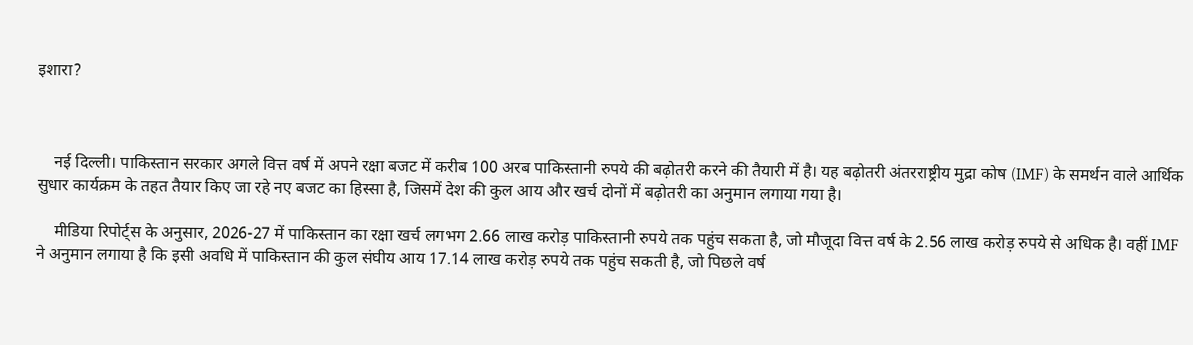इशारा?



    नई दिल्ली। पाकिस्तान सरकार अगले वित्त वर्ष में अपने रक्षा बजट में करीब 100 अरब पाकिस्तानी रुपये की बढ़ोतरी करने की तैयारी में है। यह बढ़ोतरी अंतरराष्ट्रीय मुद्रा कोष (IMF) के समर्थन वाले आर्थिक सुधार कार्यक्रम के तहत तैयार किए जा रहे नए बजट का हिस्सा है, जिसमें देश की कुल आय और खर्च दोनों में बढ़ोतरी का अनुमान लगाया गया है।

    मीडिया रिपोर्ट्स के अनुसार, 2026-27 में पाकिस्तान का रक्षा खर्च लगभग 2.66 लाख करोड़ पाकिस्तानी रुपये तक पहुंच सकता है, जो मौजूदा वित्त वर्ष के 2.56 लाख करोड़ रुपये से अधिक है। वहीं IMF ने अनुमान लगाया है कि इसी अवधि में पाकिस्तान की कुल संघीय आय 17.14 लाख करोड़ रुपये तक पहुंच सकती है, जो पिछले वर्ष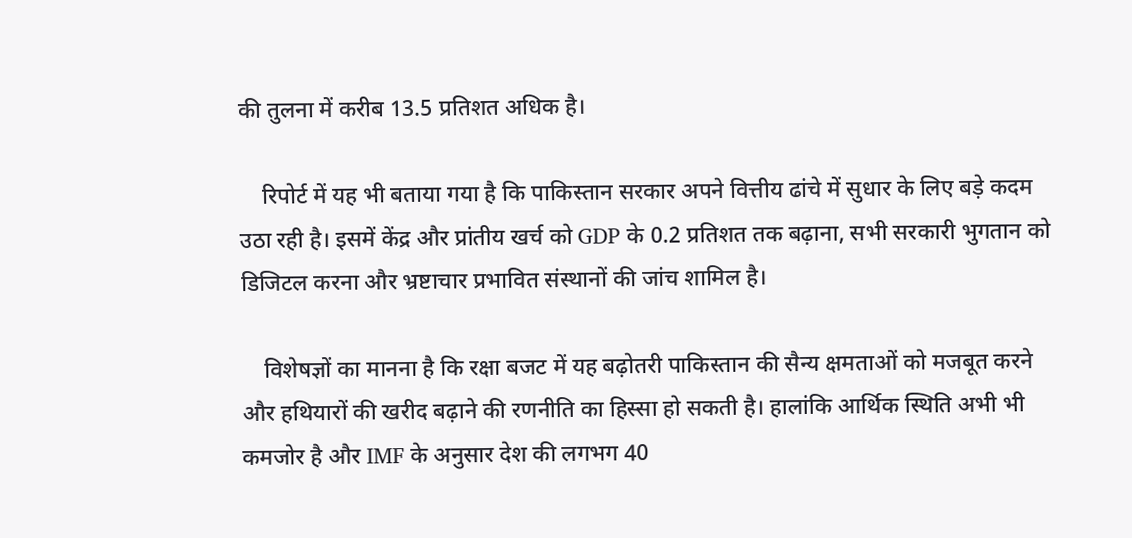की तुलना में करीब 13.5 प्रतिशत अधिक है।

    रिपोर्ट में यह भी बताया गया है कि पाकिस्तान सरकार अपने वित्तीय ढांचे में सुधार के लिए बड़े कदम उठा रही है। इसमें केंद्र और प्रांतीय खर्च को GDP के 0.2 प्रतिशत तक बढ़ाना, सभी सरकारी भुगतान को डिजिटल करना और भ्रष्टाचार प्रभावित संस्थानों की जांच शामिल है।

    विशेषज्ञों का मानना है कि रक्षा बजट में यह बढ़ोतरी पाकिस्तान की सैन्य क्षमताओं को मजबूत करने और हथियारों की खरीद बढ़ाने की रणनीति का हिस्सा हो सकती है। हालांकि आर्थिक स्थिति अभी भी कमजोर है और IMF के अनुसार देश की लगभग 40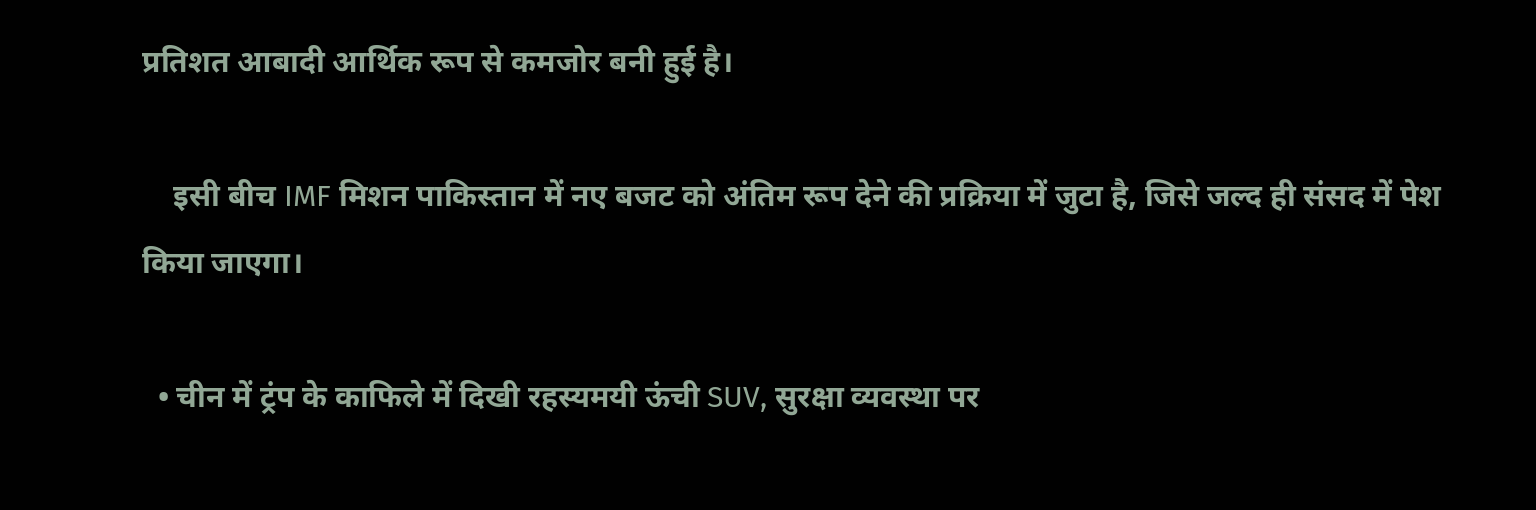प्रतिशत आबादी आर्थिक रूप से कमजोर बनी हुई है।

    इसी बीच IMF मिशन पाकिस्तान में नए बजट को अंतिम रूप देने की प्रक्रिया में जुटा है, जिसे जल्द ही संसद में पेश किया जाएगा।

  • चीन में ट्रंप के काफिले में दिखी रहस्यमयी ऊंची SUV, सुरक्षा व्यवस्था पर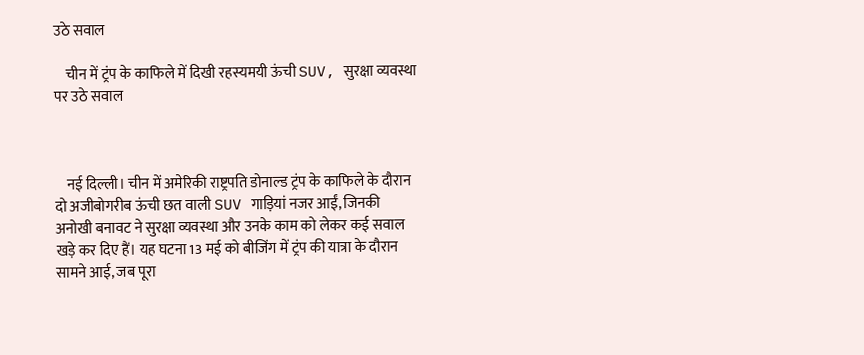उठे सवाल

    चीन में ट्रंप के काफिले में दिखी रहस्यमयी ऊंची SUV, सुरक्षा व्यवस्था पर उठे सवाल



    नई दिल्ली। चीन में अमेरिकी राष्ट्रपति डोनाल्ड ट्रंप के काफिले के दौरान दो अजीबोगरीब ऊंची छत वाली SUV गाड़ियां नजर आईं, जिनकी अनोखी बनावट ने सुरक्षा व्यवस्था और उनके काम को लेकर कई सवाल खड़े कर दिए हैं। यह घटना 13 मई को बीजिंग में ट्रंप की यात्रा के दौरान सामने आई, जब पूरा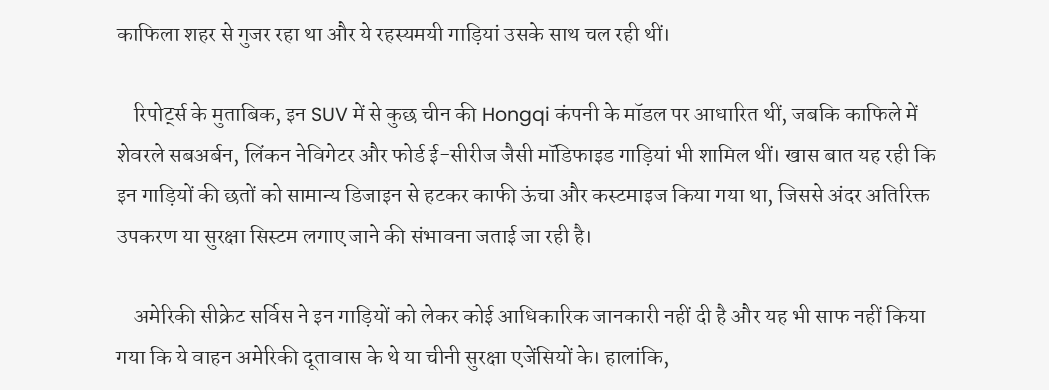काफिला शहर से गुजर रहा था और ये रहस्यमयी गाड़ियां उसके साथ चल रही थीं।

    रिपोर्ट्स के मुताबिक, इन SUV में से कुछ चीन की Hongqi कंपनी के मॉडल पर आधारित थीं, जबकि काफिले में शेवरले सबअर्बन, लिंकन नेविगेटर और फोर्ड ई-सीरीज जैसी मॉडिफाइड गाड़ियां भी शामिल थीं। खास बात यह रही कि इन गाड़ियों की छतों को सामान्य डिजाइन से हटकर काफी ऊंचा और कस्टमाइज किया गया था, जिससे अंदर अतिरिक्त उपकरण या सुरक्षा सिस्टम लगाए जाने की संभावना जताई जा रही है।

    अमेरिकी सीक्रेट सर्विस ने इन गाड़ियों को लेकर कोई आधिकारिक जानकारी नहीं दी है और यह भी साफ नहीं किया गया कि ये वाहन अमेरिकी दूतावास के थे या चीनी सुरक्षा एजेंसियों के। हालांकि,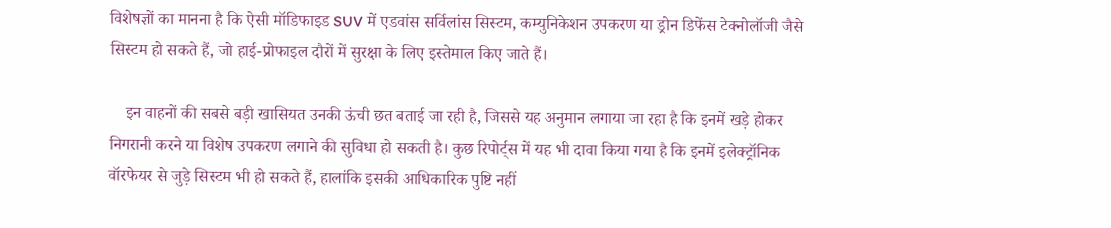विशेषज्ञों का मानना है कि ऐसी मॉडिफाइड SUV में एडवांस सर्विलांस सिस्टम, कम्युनिकेशन उपकरण या ड्रोन डिफेंस टेक्नोलॉजी जैसे सिस्टम हो सकते हैं, जो हाई-प्रोफाइल दौरों में सुरक्षा के लिए इस्तेमाल किए जाते हैं।

    इन वाहनों की सबसे बड़ी खासियत उनकी ऊंची छत बताई जा रही है, जिससे यह अनुमान लगाया जा रहा है कि इनमें खड़े होकर निगरानी करने या विशेष उपकरण लगाने की सुविधा हो सकती है। कुछ रिपोर्ट्स में यह भी दावा किया गया है कि इनमें इलेक्ट्रॉनिक वॉरफेयर से जुड़े सिस्टम भी हो सकते हैं, हालांकि इसकी आधिकारिक पुष्टि नहीं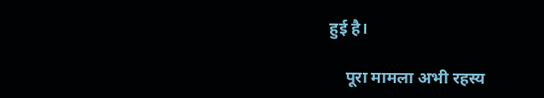हुई है।

    पूरा मामला अभी रहस्य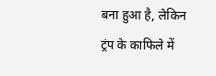बना हुआ है, लेकिन ट्रंप के काफिले में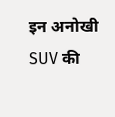इन अनोखी SUV की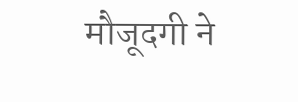मौजूदगी ने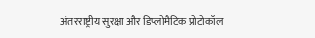अंतरराष्ट्रीय सुरक्षा और डिप्लोमैटिक प्रोटोकॉल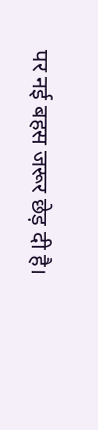पर नई बहस जरूर छेड़ दी है।